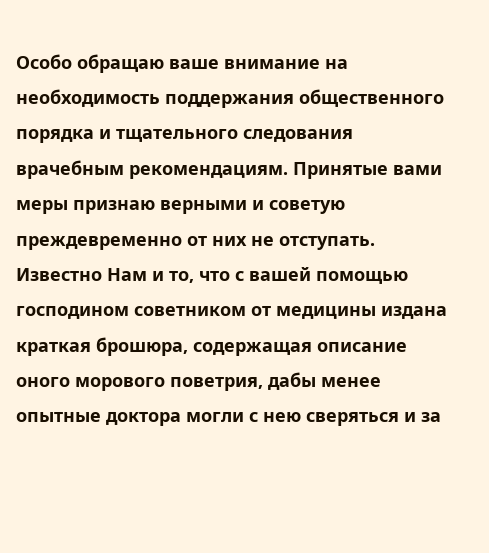Особо обращаю ваше внимание на необходимость поддержания общественного порядка и тщательного следования врачебным рекомендациям. Принятые вами меры признаю верными и советую преждевременно от них не отступать. Известно Нам и то, что с вашей помощью господином советником от медицины издана краткая брошюра, содержащая описание оного морового поветрия, дабы менее опытные доктора могли с нею сверяться и за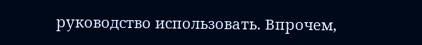руководство использовать. Впрочем,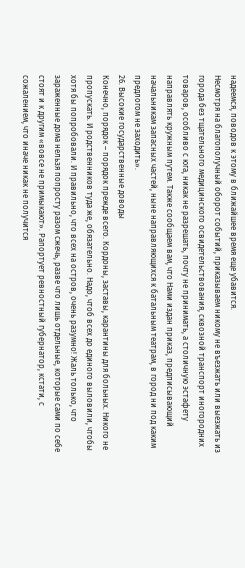надеемся, поводов к этому в ближайшее время еще убавится.
Несмотря на благополучный оборот событий, приказываем никому не въезжать или выезжать из города без тщательного медицинского освидетельствования, сквозной транспорт иногородних товаров, особливо с юга, никак не разрешать, почту не принимать, а столичную эстафету направлять кружным путем. Также сообщаем вам, что Нами издан приказ, предписывающий начальникам запасных частей, ныне направляющихся к батальным театрам, в город ни под каким предлогом не заходить».
26. Высокие государственные доводы
Конечно, порядок – порядок прежде всего. Кордоны, заставы, карантины для больных. Никого не пропускать. И родственников туда же, обязательно. Надо, чтоб всех до единого выловили, чтобы хотя бы попробовали. И правильно, что всех на остров, очень разумно! Жаль только, что зараженные дома нельзя попросту разом сжечь, разве что лишь отдельные, которые сами по себе стоят и к другим «вовсе не примыкают». Рапортует ревностный губернатор, кстати, с сожалением, что иначе никак не получится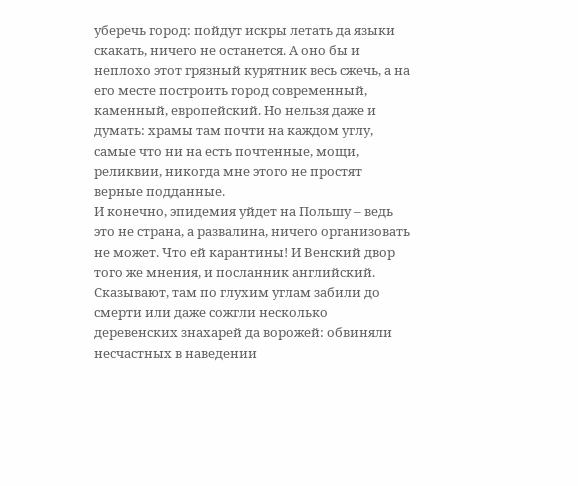уберечь город: пойдут искры летать да языки скакать, ничего не останется. А оно бы и неплохо этот грязный курятник весь сжечь, а на его месте построить город современный, каменный, европейский. Но нельзя даже и думать: храмы там почти на каждом углу, самые что ни на есть почтенные, мощи, реликвии, никогда мне этого не простят верные подданные.
И конечно, эпидемия уйдет на Польшу – ведь это не страна, а развалина, ничего организовать не может. Что ей карантины! И Венский двор того же мнения, и посланник английский. Сказывают, там по глухим углам забили до смерти или даже сожгли несколько деревенских знахарей да ворожей: обвиняли несчастных в наведении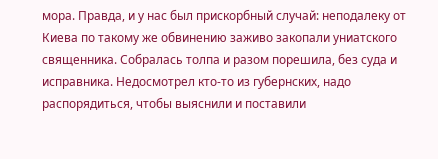мора. Правда, и у нас был прискорбный случай: неподалеку от Киева по такому же обвинению заживо закопали униатского священника. Собралась толпа и разом порешила, без суда и исправника. Недосмотрел кто-то из губернских, надо распорядиться, чтобы выяснили и поставили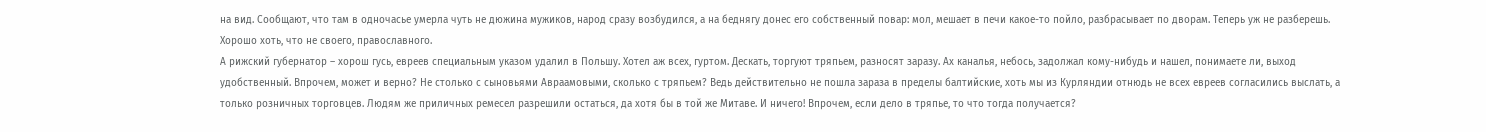на вид. Сообщают, что там в одночасье умерла чуть не дюжина мужиков, народ сразу возбудился, а на беднягу донес его собственный повар: мол, мешает в печи какое-то пойло, разбрасывает по дворам. Теперь уж не разберешь. Хорошо хоть, что не своего, православного.
А рижский губернатор – хорош гусь, евреев специальным указом удалил в Польшу. Хотел аж всех, гуртом. Дескать, торгуют тряпьем, разносят заразу. Ах каналья, небось, задолжал кому-нибудь и нашел, понимаете ли, выход удобственный. Впрочем, может и верно? Не столько с сыновьями Авраамовыми, сколько с тряпьем? Ведь действительно не пошла зараза в пределы балтийские, хоть мы из Курляндии отнюдь не всех евреев согласились выслать, а только розничных торговцев. Людям же приличных ремесел разрешили остаться, да хотя бы в той же Митаве. И ничего! Впрочем, если дело в тряпье, то что тогда получается?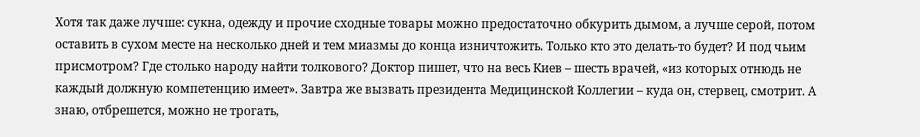Хотя так даже лучше: сукна, одежду и прочие сходные товары можно предостаточно обкурить дымом, а лучше серой, потом оставить в сухом месте на несколько дней и тем миазмы до конца изничтожить. Только кто это делать-то будет? И под чьим присмотром? Где столько народу найти толкового? Доктор пишет, что на весь Киев – шесть врачей, «из которых отнюдь не каждый должную компетенцию имеет». Завтра же вызвать президента Медицинской Коллегии – куда он, стервец, смотрит. А знаю, отбрешется, можно не трогать,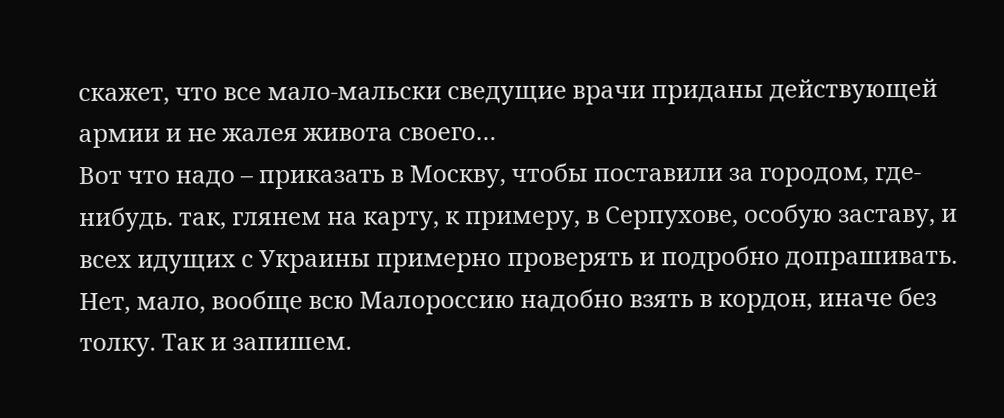скажет, что все мало-мальски сведущие врачи приданы действующей армии и не жалея живота своего…
Вот что надо – приказать в Москву, чтобы поставили за городом, где-нибудь. так, глянем на карту, к примеру, в Серпухове, особую заставу, и всех идущих с Украины примерно проверять и подробно допрашивать. Нет, мало, вообще всю Малороссию надобно взять в кордон, иначе без толку. Так и запишем.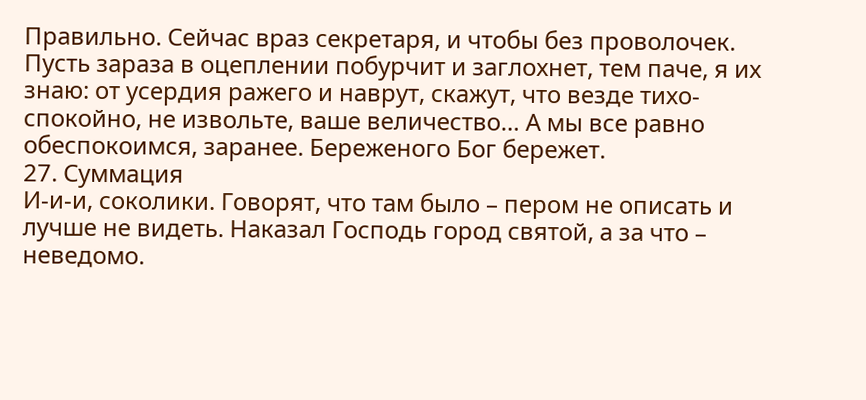Правильно. Сейчас враз секретаря, и чтобы без проволочек. Пусть зараза в оцеплении побурчит и заглохнет, тем паче, я их знаю: от усердия ражего и наврут, скажут, что везде тихо-спокойно, не извольте, ваше величество… А мы все равно обеспокоимся, заранее. Береженого Бог бережет.
27. Суммация
И-и-и, соколики. Говорят, что там было – пером не описать и лучше не видеть. Наказал Господь город святой, а за что – неведомо.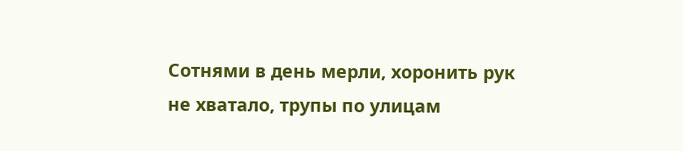Сотнями в день мерли, хоронить рук не хватало, трупы по улицам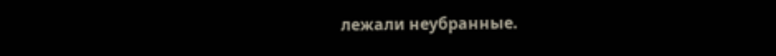лежали неубранные.